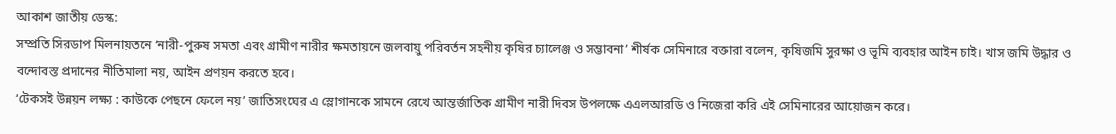আকাশ জাতীয় ডেস্ক:
সম্প্রতি সিরডাপ মিলনায়তনে ‘নারী-পুরুষ সমতা এবং গ্রামীণ নারীর ক্ষমতায়নে জলবায়ু পরিবর্তন সহনীয় কৃষির চ্যালেঞ্জ ও সম্ভাবনা’ শীর্ষক সেমিনারে বক্তারা বলেন, কৃষিজমি সুরক্ষা ও ভূমি ব্যবহার আইন চাই। খাস জমি উদ্ধার ও বন্দোবস্ত প্রদানের নীতিমালা নয়, আইন প্রণয়ন করতে হবে।
‘টেকসই উন্নয়ন লক্ষ্য : কাউকে পেছনে ফেলে নয়’ জাতিসংঘের এ স্লোগানকে সামনে রেখে আন্তর্জাতিক গ্রামীণ নারী দিবস উপলক্ষে এএলআরডি ও নিজেরা করি এই সেমিনারের আয়োজন করে।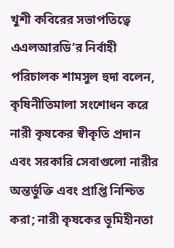খুশী কবিরের সভাপতিত্বে এএলআরডি’র নির্বাহী পরিচালক শামসুল হুদা বলেন, কৃষিনীতিমালা সংশোধন করে নারী কৃষকের স্বীকৃতি প্রদান এবং সরকারি সেবাগুলো নারীর অন্তর্ভুক্তি এবং প্রাপ্তি নিশ্চিত করা; নারী কৃষকের ভূমিহীনতা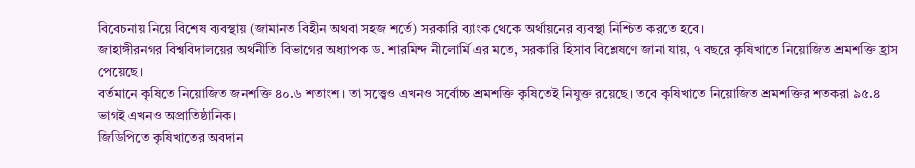বিবেচনায় নিয়ে বিশেষ ব্যবস্থায় (জামানত বিহীন অথবা সহজ শর্তে) সরকারি ব্যাংক থেকে অর্থায়নের ব্যবস্থা নিশ্চিত করতে হবে।
জাহাঙ্গীরনগর বিশ্ববিদালয়ের অর্থনীতি বিভাগের অধ্যাপক ড. শারমিন্দ নীলোর্মি এর মতে, সরকারি হিসাব বিশ্লেষণে জানা যায়, ৭ বছরে কৃষিখাতে নিয়োজিত শ্রমশক্তি হ্রাস পেয়েছে।
বর্তমানে কৃষিতে নিয়োজিত জনশক্তি ৪০.৬ শতাংশ। তা সত্ত্বেও এখনও সর্বোচ্চ শ্রমশক্তি কৃষিতেই নিযুক্ত রয়েছে। তবে কৃষিখাতে নিয়োজিত শ্রমশক্তির শতকরা ৯৫.৪ ভাগই এখনও অপ্রাতিষ্ঠানিক।
জিডিপিতে কৃষিখাতের অবদান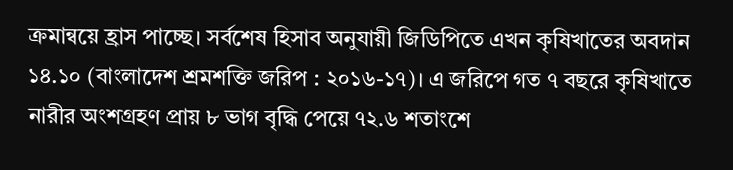ক্রমান্বয়ে হ্রাস পাচ্ছে। সর্বশেষ হিসাব অনুযায়ী জিডিপিতে এখন কৃষিখাতের অবদান ১৪.১০ (বাংলাদেশ শ্রমশক্তি জরিপ : ২০১৬-১৭)। এ জরিপে গত ৭ বছরে কৃষিখাতে নারীর অংশগ্রহণ প্রায় ৮ ভাগ বৃদ্ধি পেয়ে ৭২.৬ শতাংশে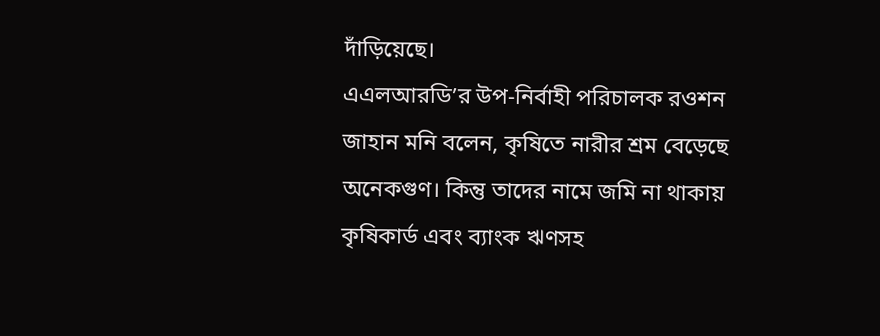দাঁড়িয়েছে।
এএলআরডি’র উপ-নির্বাহী পরিচালক রওশন জাহান মনি বলেন, কৃষিতে নারীর শ্রম বেড়েছে অনেকগুণ। কিন্তু তাদের নামে জমি না থাকায় কৃষিকার্ড এবং ব্যাংক ঋণসহ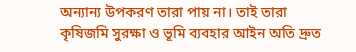অন্যান্য উপকরণ তারা পায় না। তাই তারা কৃষিজমি সুরক্ষা ও ভূমি ব্যবহার আইন অতি দ্রুত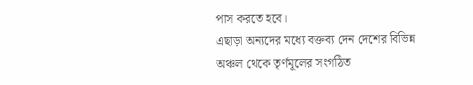পাস করতে হবে।
এছাড়া অন্যদের মধ্যে বক্তব্য দেন দেশের বিভিন্ন অঞ্চল থেকে তৃর্ণমূলের সংগঠিত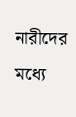নারীদের মধ্যে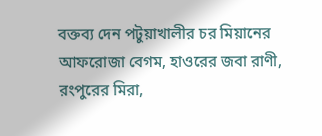বক্তব্য দেন পটুয়াখালীর চর মিয়ানের আফরোজা বেগম, হাওরের জবা রাণী, রংপুরের মিরা,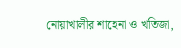নোয়াখালীর শাহেনা ও খতিজা,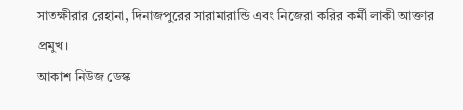সাতক্ষীরার রেহানা, দিনাজপুরের সারামারান্ডি এবং নিজেরা করির কর্মী লাকী আক্তার প্রমুখ।
আকাশ নিউজ ডেস্ক